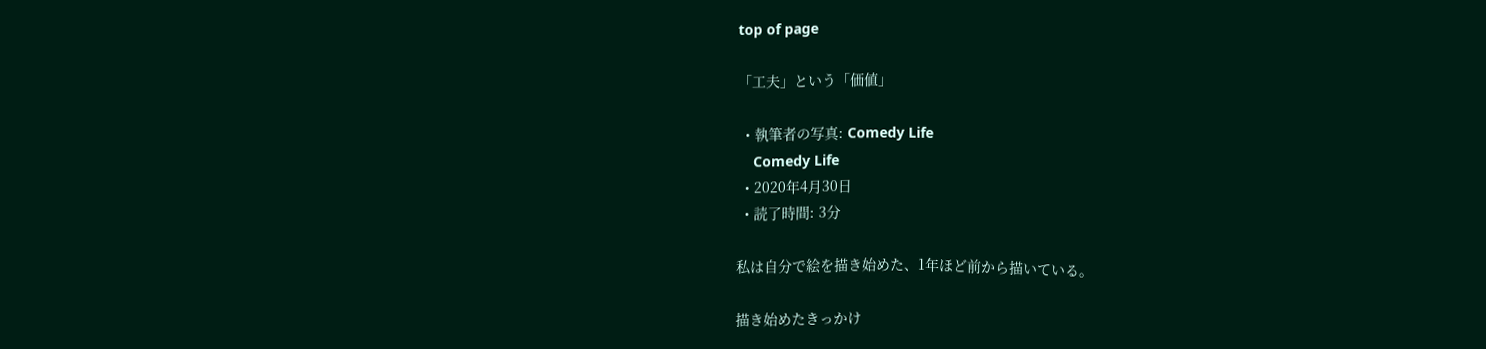top of page

「工夫」という「価値」

  • 執筆者の写真: Comedy Life
    Comedy Life
  • 2020年4月30日
  • 読了時間: 3分

私は自分で絵を描き始めた、1年ほど前から描いている。

描き始めたきっかけ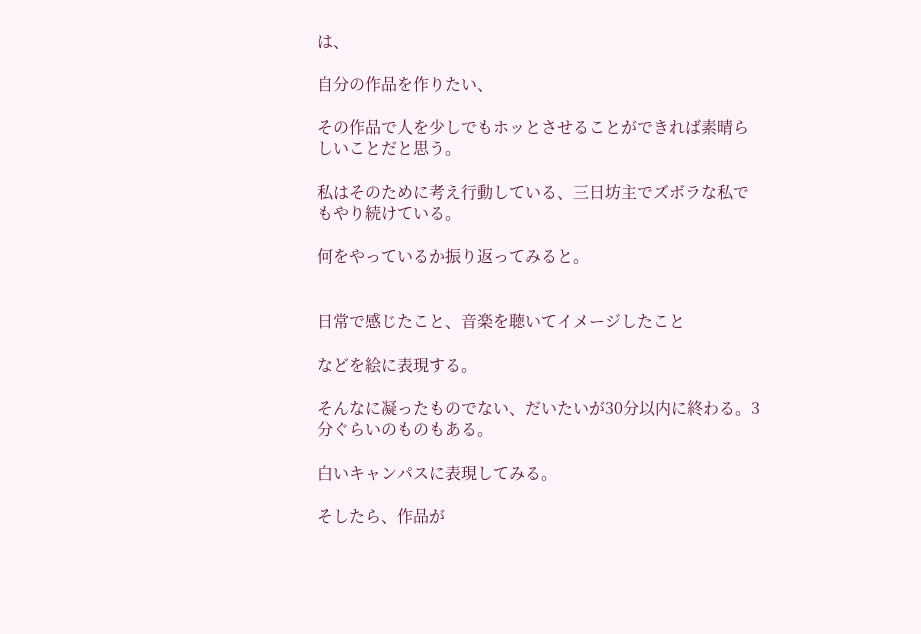は、

自分の作品を作りたい、

その作品で人を少しでもホッとさせることができれば素晴らしいことだと思う。

私はそのために考え行動している、三日坊主でズボラな私でもやり続けている。

何をやっているか振り返ってみると。


日常で感じたこと、音楽を聴いてイメージしたこと

などを絵に表現する。

そんなに凝ったものでない、だいたいが30分以内に終わる。3分ぐらいのものもある。

白いキャンパスに表現してみる。

そしたら、作品が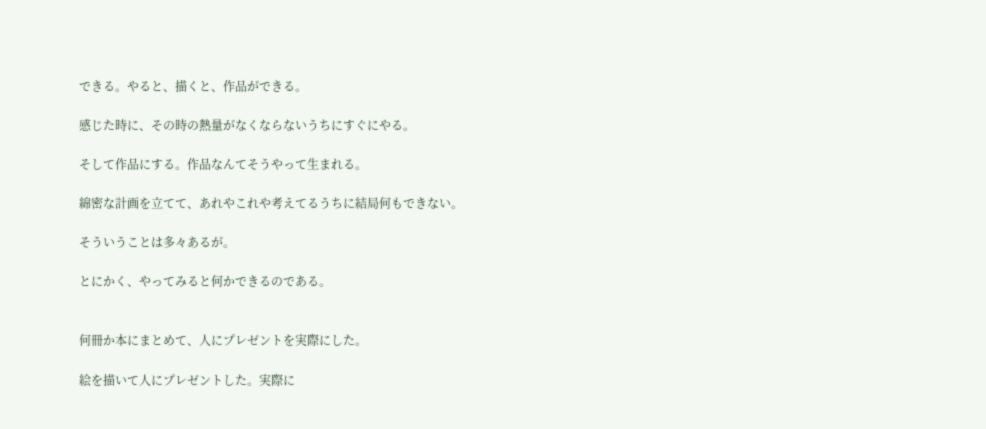できる。やると、描くと、作品ができる。

感じた時に、その時の熱量がなくならないうちにすぐにやる。

そして作品にする。作品なんてそうやって生まれる。

綿密な計画を立てて、あれやこれや考えてるうちに結局何もできない。

そういうことは多々あるが。

とにかく、やってみると何かできるのである。


何冊か本にまとめて、人にプレゼントを実際にした。

絵を描いて人にプレゼントした。実際に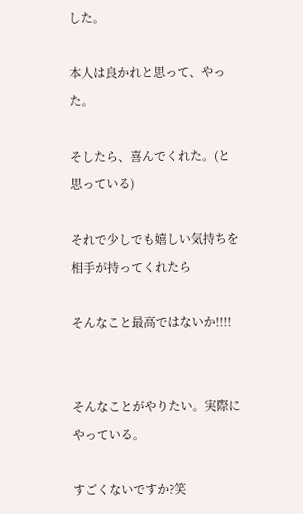した。

本人は良かれと思って、やった。

そしたら、喜んでくれた。(と思っている)

それで少しでも嬉しい気持ちを相手が持ってくれたら

そんなこと最高ではないか!!!!


そんなことがやりたい。実際にやっている。

すごくないですか?笑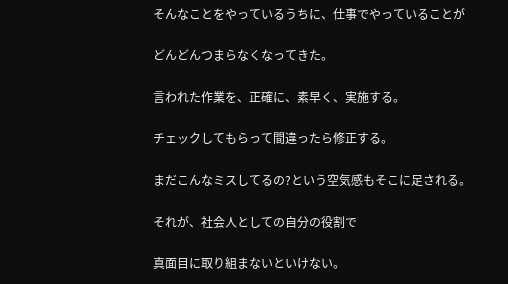そんなことをやっているうちに、仕事でやっていることが

どんどんつまらなくなってきた。

言われた作業を、正確に、素早く、実施する。

チェックしてもらって間違ったら修正する。

まだこんなミスしてるの?という空気感もそこに足される。

それが、社会人としての自分の役割で

真面目に取り組まないといけない。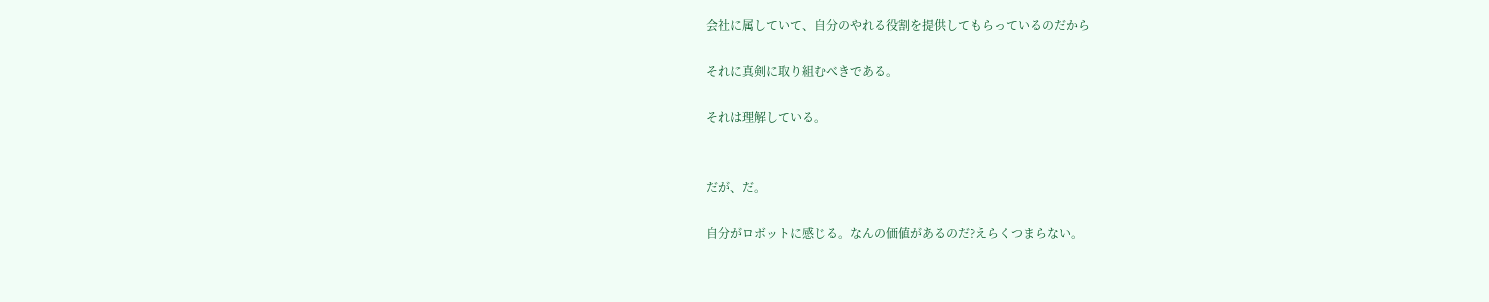会社に属していて、自分のやれる役割を提供してもらっているのだから

それに真剣に取り組むべきである。

それは理解している。


だが、だ。

自分がロボットに感じる。なんの価値があるのだ?えらくつまらない。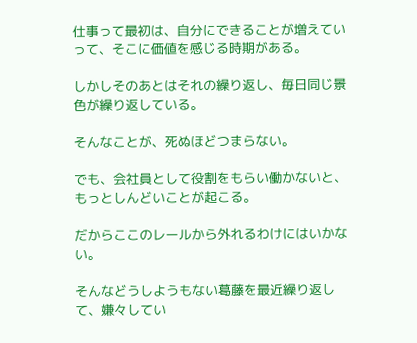仕事って最初は、自分にできることが増えていって、そこに価値を感じる時期がある。

しかしそのあとはそれの繰り返し、毎日同じ景色が繰り返している。

そんなことが、死ぬほどつまらない。

でも、会社員として役割をもらい働かないと、もっとしんどいことが起こる。

だからここのレールから外れるわけにはいかない。

そんなどうしようもない葛藤を最近繰り返して、嫌々してい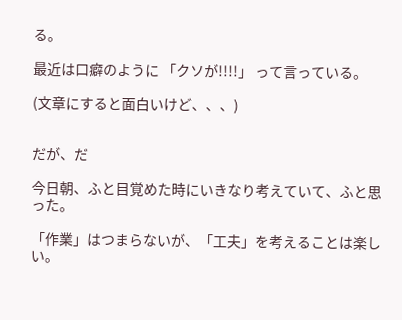る。

最近は口癖のように 「クソが!!!!」 って言っている。

(文章にすると面白いけど、、、)


だが、だ

今日朝、ふと目覚めた時にいきなり考えていて、ふと思った。

「作業」はつまらないが、「工夫」を考えることは楽しい。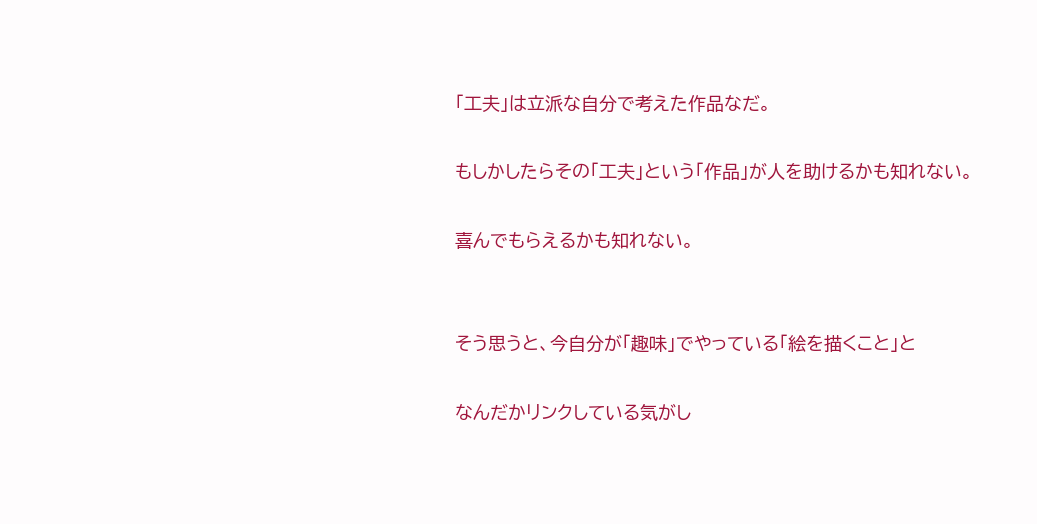「工夫」は立派な自分で考えた作品なだ。

もしかしたらその「工夫」という「作品」が人を助けるかも知れない。

喜んでもらえるかも知れない。


そう思うと、今自分が「趣味」でやっている「絵を描くこと」と

なんだかリンクしている気がし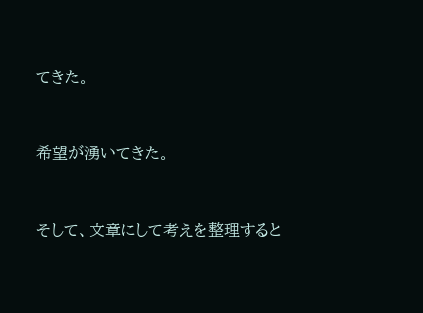てきた。


希望が湧いてきた。


そして、文章にして考えを整理すると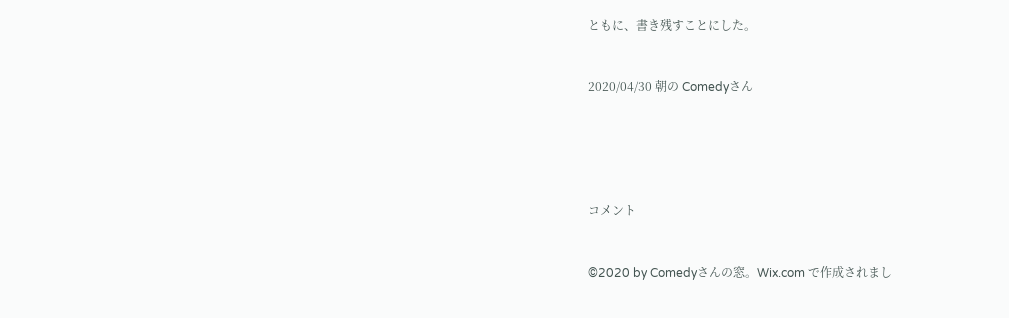ともに、書き残すことにした。


2020/04/30 朝の Comedyさん





コメント


©2020 by Comedyさんの窓。Wix.com で作成されまし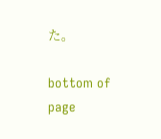た。

bottom of page